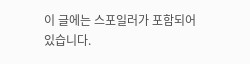이 글에는 스포일러가 포함되어 있습니다.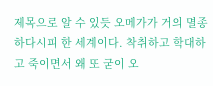제목으로 알 수 있듯 오메가가 거의 멸종하다시피 한 세계이다. 착취하고 학대하고 죽이면서 왜 또 굳이 오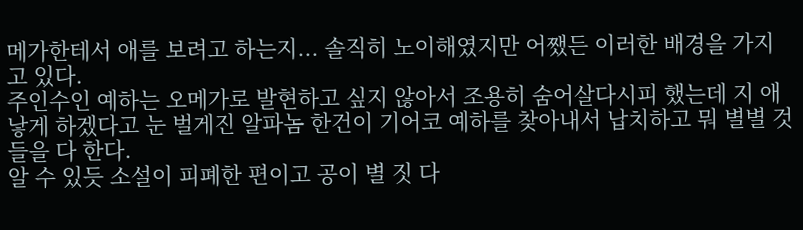메가한테서 애를 보려고 하는지... 솔직히 노이해였지만 어쨌든 이러한 배경을 가지고 있다.
주인수인 예하는 오메가로 발현하고 싶지 않아서 조용히 숨어살다시피 했는데 지 애 낳게 하겠다고 눈 벌게진 알파놈 한건이 기어코 예하를 찾아내서 납치하고 뭐 별별 것들을 다 한다.
알 수 있듯 소설이 피폐한 편이고 공이 별 짓 다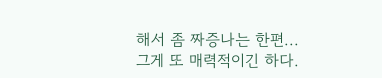해서 좀 짜증나는 한편... 그게 또 매력적이긴 하다.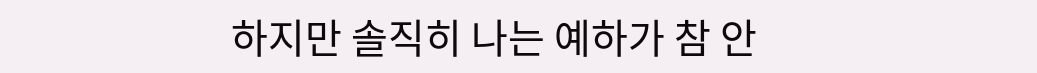하지만 솔직히 나는 예하가 참 안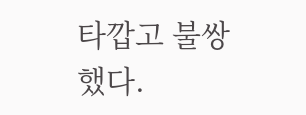타깝고 불쌍했다.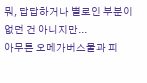뭐, 답답하거나 별로인 부분이 없던 건 아니지만...
아무튼 오메가버스물과 피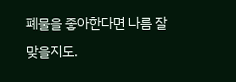폐물을 좋아한다면 나름 잘 맞을지도.